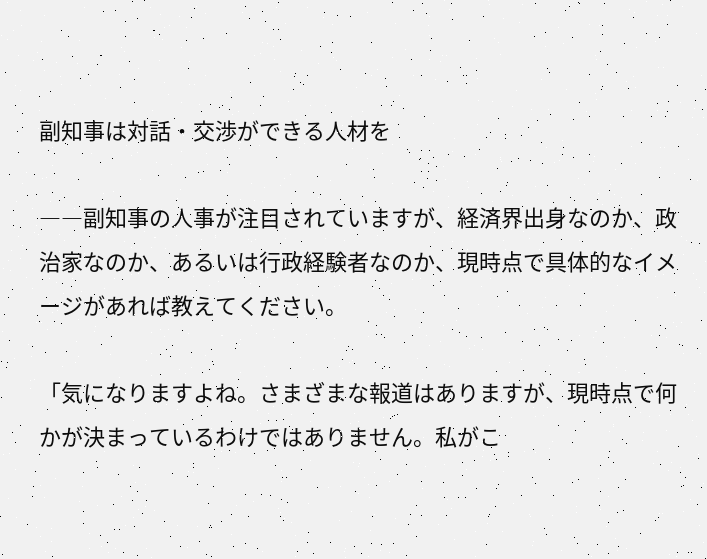副知事は対話・交渉ができる人材を

――副知事の人事が注目されていますが、経済界出身なのか、政治家なのか、あるいは行政経験者なのか、現時点で具体的なイメージがあれば教えてください。

「気になりますよね。さまざまな報道はありますが、現時点で何かが決まっているわけではありません。私がこ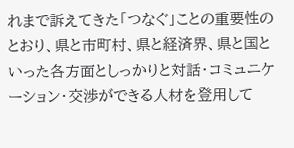れまで訴えてきた「つなぐ」ことの重要性のとおり、県と市町村、県と経済界、県と国といった各方面としっかりと対話・コミュニケーション・交渉ができる人材を登用して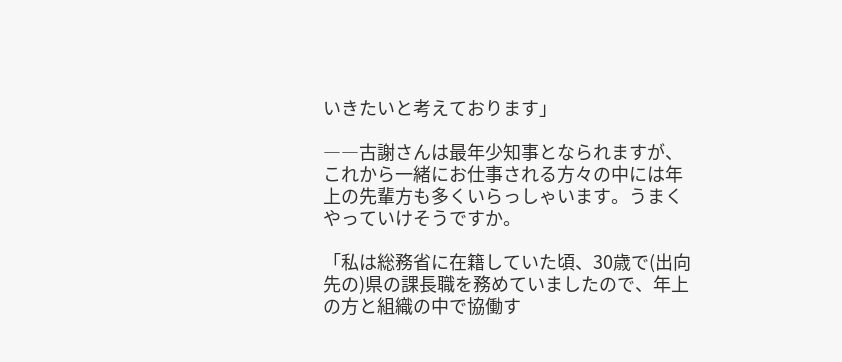いきたいと考えております」

――古謝さんは最年少知事となられますが、これから一緒にお仕事される方々の中には年上の先輩方も多くいらっしゃいます。うまくやっていけそうですか。

「私は総務省に在籍していた頃、30歳で(出向先の)県の課長職を務めていましたので、年上の方と組織の中で協働す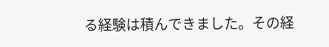る経験は積んできました。その経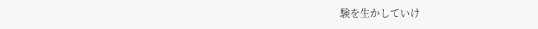験を生かしていけ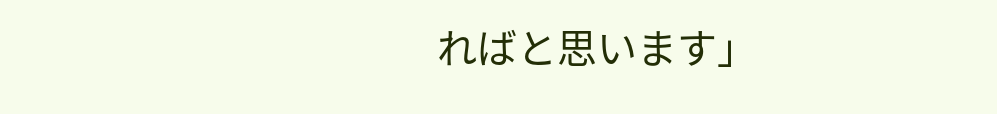ればと思います」